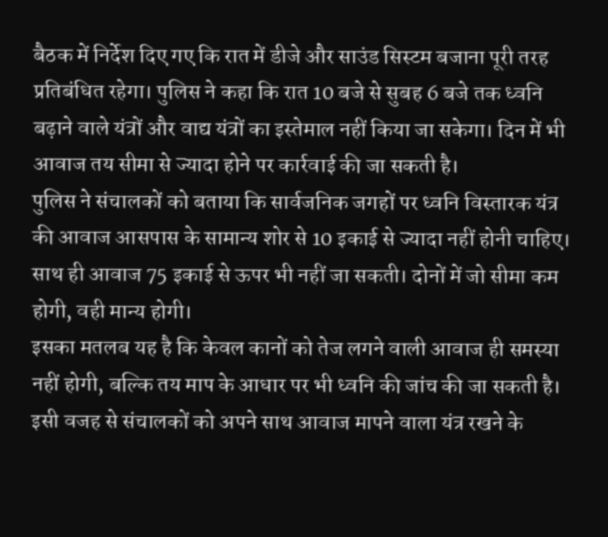बैठक में निर्देश दिए गए कि रात में डीजे और साउंड सिस्टम बजाना पूरी तरह प्रतिबंधित रहेगा। पुलिस ने कहा कि रात 10 बजे से सुबह 6 बजे तक ध्वनि बढ़ाने वाले यंत्रों और वाद्य यंत्रों का इस्तेमाल नहीं किया जा सकेगा। दिन में भी आवाज तय सीमा से ज्यादा होने पर कार्रवाई की जा सकती है।
पुलिस ने संचालकों को बताया कि सार्वजनिक जगहों पर ध्वनि विस्तारक यंत्र की आवाज आसपास के सामान्य शोर से 10 इकाई से ज्यादा नहीं होनी चाहिए। साथ ही आवाज 75 इकाई से ऊपर भी नहीं जा सकती। दोनों में जो सीमा कम होगी, वही मान्य होगी।
इसका मतलब यह है कि केवल कानों को तेज लगने वाली आवाज ही समस्या नहीं होगी, बल्कि तय माप के आधार पर भी ध्वनि की जांच की जा सकती है। इसी वजह से संचालकों को अपने साथ आवाज मापने वाला यंत्र रखने के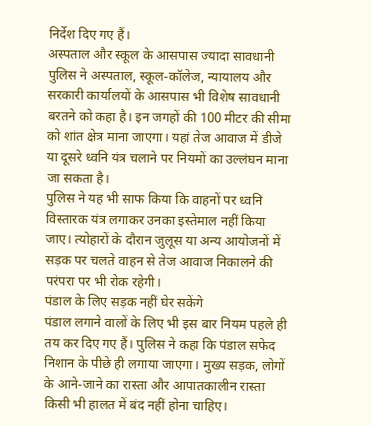निर्देश दिए गए हैं।
अस्पताल और स्कूल के आसपास ज्यादा सावधानी
पुलिस ने अस्पताल, स्कूल-कॉलेज, न्यायालय और सरकारी कार्यालयों के आसपास भी विशेष सावधानी बरतने को कहा है। इन जगहों की 100 मीटर की सीमा को शांत क्षेत्र माना जाएगा। यहां तेज आवाज में डीजे या दूसरे ध्वनि यंत्र चलाने पर नियमों का उल्लंघन माना जा सकता है।
पुलिस ने यह भी साफ किया कि वाहनों पर ध्वनि विस्तारक यंत्र लगाकर उनका इस्तेमाल नहीं किया जाए। त्योहारों के दौरान जुलूस या अन्य आयोजनों में सड़क पर चलते वाहन से तेज आवाज निकालने की परंपरा पर भी रोक रहेगी।
पंडाल के लिए सड़क नहीं घेर सकेंगे
पंडाल लगाने वालों के लिए भी इस बार नियम पहले ही तय कर दिए गए हैं। पुलिस ने कहा कि पंडाल सफेद निशान के पीछे ही लगाया जाएगा। मुख्य सड़क, लोगों के आने-जाने का रास्ता और आपातकालीन रास्ता किसी भी हालत में बंद नहीं होना चाहिए।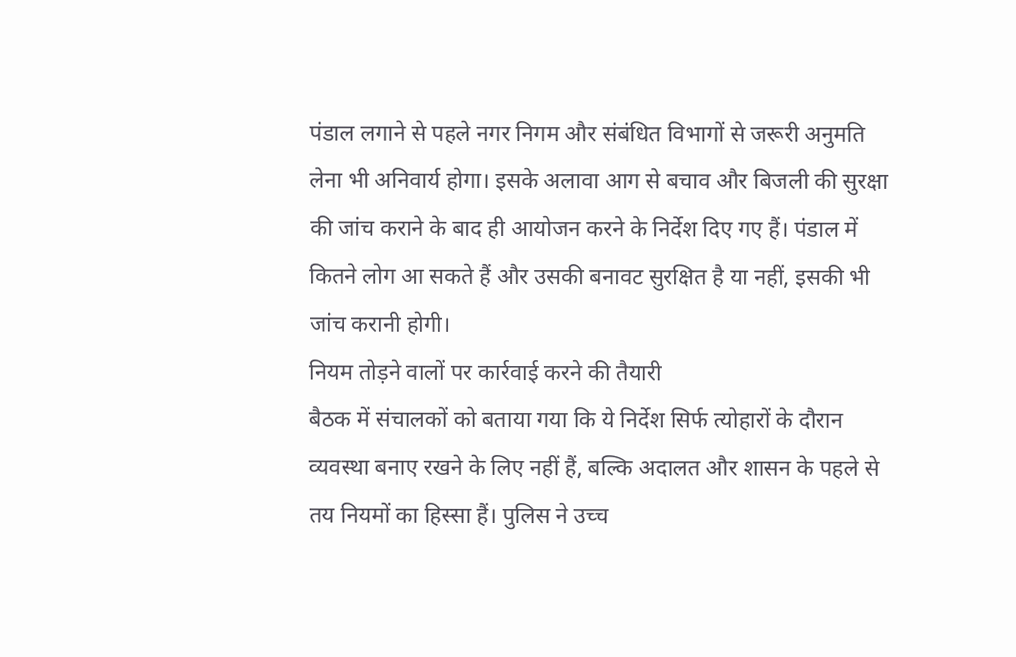पंडाल लगाने से पहले नगर निगम और संबंधित विभागों से जरूरी अनुमति लेना भी अनिवार्य होगा। इसके अलावा आग से बचाव और बिजली की सुरक्षा की जांच कराने के बाद ही आयोजन करने के निर्देश दिए गए हैं। पंडाल में कितने लोग आ सकते हैं और उसकी बनावट सुरक्षित है या नहीं, इसकी भी जांच करानी होगी।
नियम तोड़ने वालों पर कार्रवाई करने की तैयारी
बैठक में संचालकों को बताया गया कि ये निर्देश सिर्फ त्योहारों के दौरान व्यवस्था बनाए रखने के लिए नहीं हैं, बल्कि अदालत और शासन के पहले से तय नियमों का हिस्सा हैं। पुलिस ने उच्च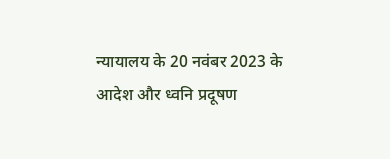न्यायालय के 20 नवंबर 2023 के आदेश और ध्वनि प्रदूषण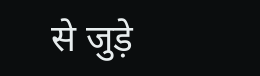से जुड़े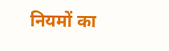नियमों का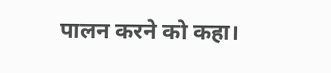पालन करने को कहा।